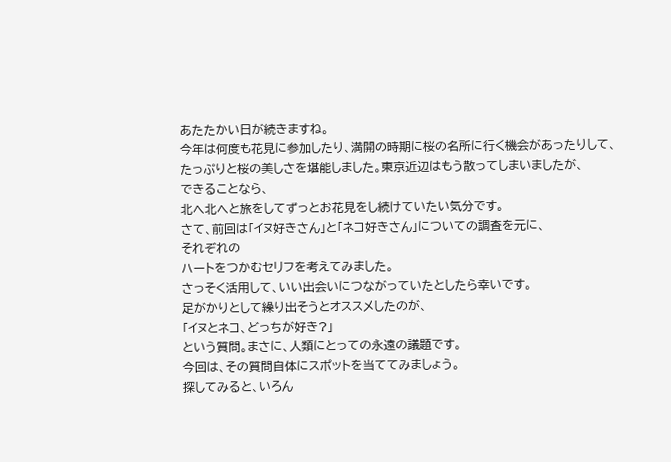あたたかい日が続きますね。
今年は何度も花見に参加したり、満開の時期に桜の名所に行く機会があったりして、
たっぷりと桜の美しさを堪能しました。東京近辺はもう散ってしまいましたが、
できることなら、
北へ北へと旅をしてずっとお花見をし続けていたい気分です。
さて、前回は「イヌ好きさん」と「ネコ好きさん」についての調査を元に、
それぞれの
ハートをつかむセリフを考えてみました。
さっそく活用して、いい出会いにつながっていたとしたら幸いです。
足がかりとして繰り出そうとオススメしたのが、
「イヌとネコ、どっちが好き?」
という質問。まさに、人類にとっての永遠の議題です。
今回は、その質問自体にスポットを当ててみましょう。
探してみると、いろん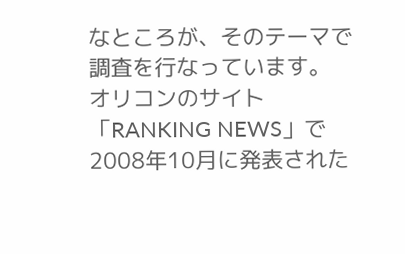なところが、そのテーマで調査を行なっています。
オリコンのサイト
「RANKING NEWS」で2008年10月に発表された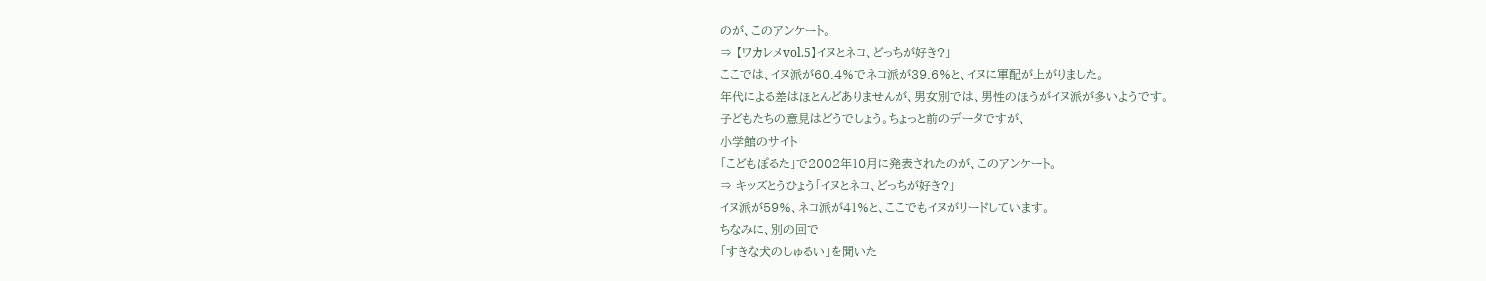のが、このアンケート。
⇒ 【ワカレメvol.5】イヌとネコ、どっちが好き?」
ここでは、イヌ派が60.4%でネコ派が39.6%と、イヌに軍配が上がりました。
年代による差はほとんどありませんが、男女別では、男性のほうがイヌ派が多いようです。
子どもたちの意見はどうでしょう。ちょっと前のデータですが、
小学館のサイト
「こどもぽるた」で2002年10月に発表されたのが、このアンケート。
⇒ キッズとうひょう「イヌとネコ、どっちが好き?」
イヌ派が59%、ネコ派が41%と、ここでもイヌがリードしています。
ちなみに、別の回で
「すきな犬のしゅるい」を聞いた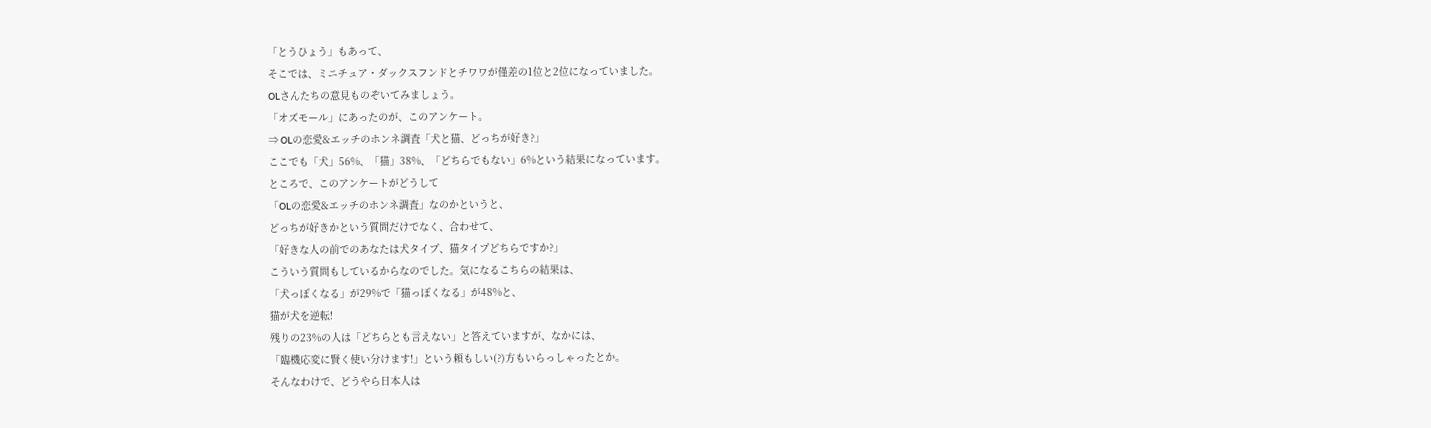「とうひょう」もあって、
そこでは、ミニチュア・ダックスフンドとチワワが僅差の1位と2位になっていました。
OLさんたちの意見ものぞいてみましょう。
「オズモール」にあったのが、このアンケート。
⇒ OLの恋愛&エッチのホンネ調査「犬と猫、どっちが好き?」
ここでも「犬」56%、「猫」38%、「どちらでもない」6%という結果になっています。
ところで、このアンケートがどうして
「OLの恋愛&エッチのホンネ調査」なのかというと、
どっちが好きかという質問だけでなく、合わせて、
「好きな人の前でのあなたは犬タイプ、猫タイプどちらですか?」
こういう質問もしているからなのでした。気になるこちらの結果は、
「犬っぽくなる」が29%で「猫っぽくなる」が48%と、
猫が犬を逆転!
残りの23%の人は「どちらとも言えない」と答えていますが、なかには、
「臨機応変に賢く使い分けます!」という頼もしい(?)方もいらっしゃったとか。
そんなわけで、どうやら日本人は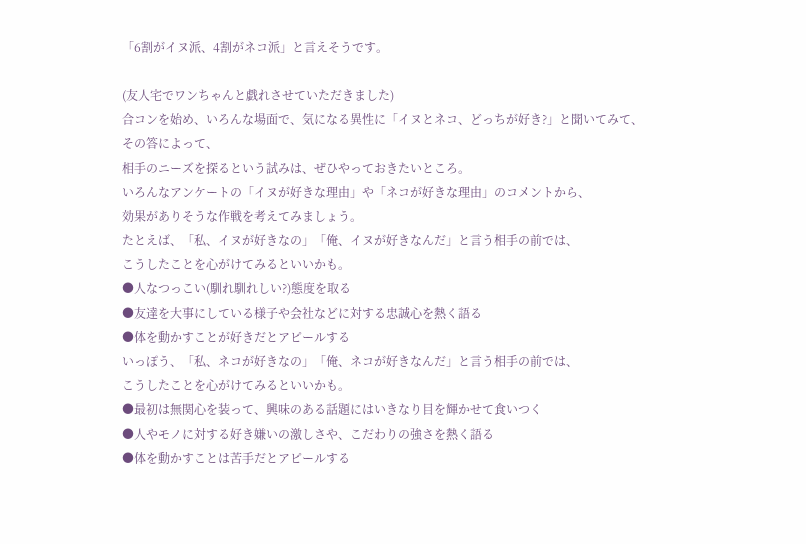「6割がイヌ派、4割がネコ派」と言えそうです。

(友人宅でワンちゃんと戯れさせていただきました)
合コンを始め、いろんな場面で、気になる異性に「イヌとネコ、どっちが好き?」と聞いてみて、
その答によって、
相手のニーズを探るという試みは、ぜひやっておきたいところ。
いろんなアンケートの「イヌが好きな理由」や「ネコが好きな理由」のコメントから、
効果がありそうな作戦を考えてみましょう。
たとえば、「私、イヌが好きなの」「俺、イヌが好きなんだ」と言う相手の前では、
こうしたことを心がけてみるといいかも。
●人なつっこい(馴れ馴れしい?)態度を取る
●友達を大事にしている様子や会社などに対する忠誠心を熱く語る
●体を動かすことが好きだとアピールする
いっぽう、「私、ネコが好きなの」「俺、ネコが好きなんだ」と言う相手の前では、
こうしたことを心がけてみるといいかも。
●最初は無関心を装って、興味のある話題にはいきなり目を輝かせて食いつく
●人やモノに対する好き嫌いの激しさや、こだわりの強さを熱く語る
●体を動かすことは苦手だとアピールする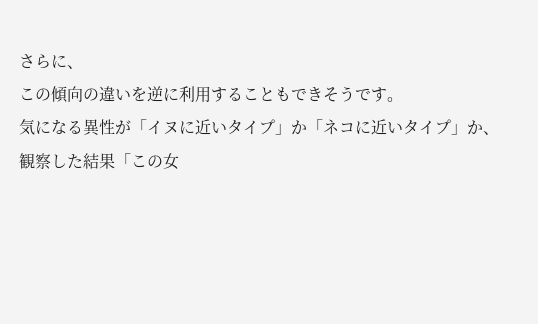さらに、
この傾向の違いを逆に利用することもできそうです。
気になる異性が「イヌに近いタイプ」か「ネコに近いタイプ」か、
観察した結果「この女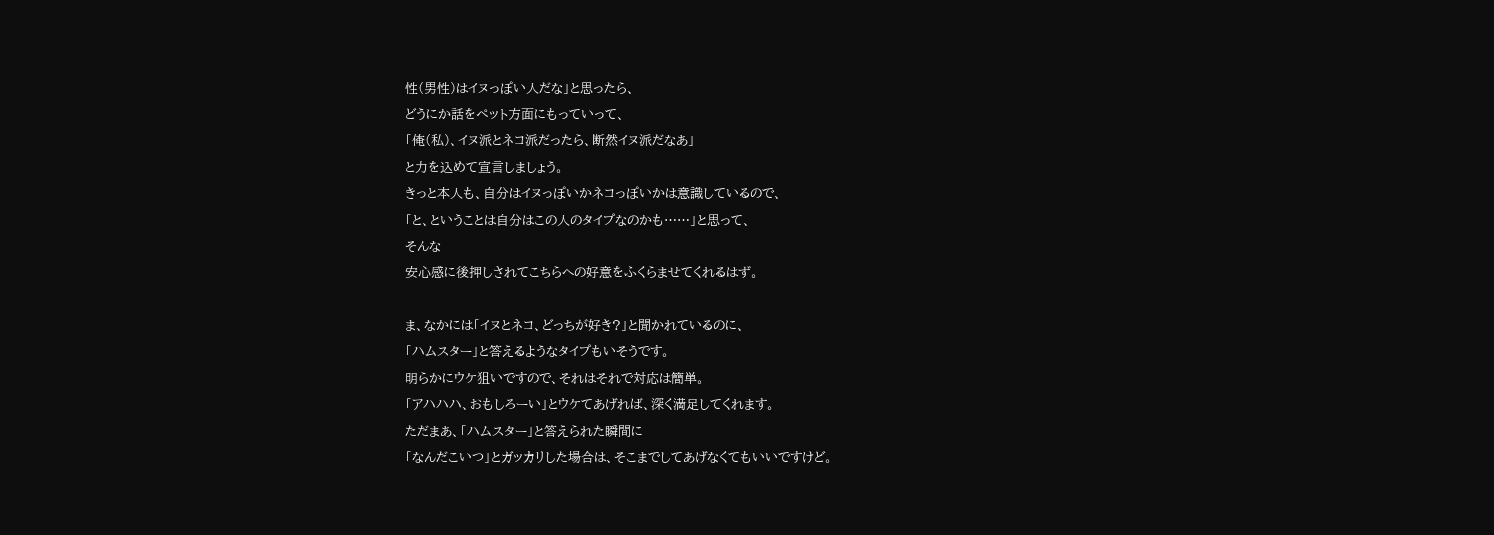性(男性)はイヌっぽい人だな」と思ったら、
どうにか話をペット方面にもっていって、
「俺(私)、イヌ派とネコ派だったら、断然イヌ派だなあ」
と力を込めて宣言しましょう。
きっと本人も、自分はイヌっぽいかネコっぽいかは意識しているので、
「と、ということは自分はこの人のタイプなのかも……」と思って、
そんな
安心感に後押しされてこちらへの好意をふくらませてくれるはず。

ま、なかには「イヌとネコ、どっちが好き?」と聞かれているのに、
「ハムスター」と答えるようなタイプもいそうです。
明らかにウケ狙いですので、それはそれで対応は簡単。
「アハハハ、おもしろーい」とウケてあげれば、深く満足してくれます。
ただまあ、「ハムスター」と答えられた瞬間に
「なんだこいつ」とガッカリした場合は、そこまでしてあげなくてもいいですけど。